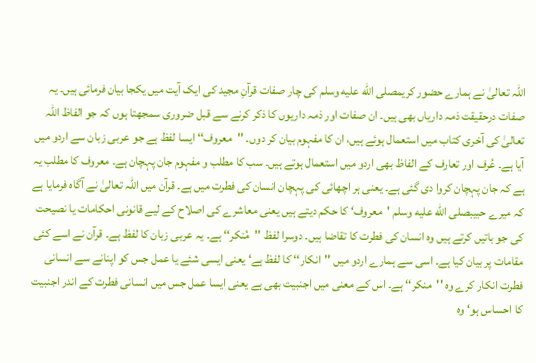اللہ تعالیٰ نے ہمارے حضور کریمصلى الله عليه وسلم کی چار صفات قرآنِ مجید کی ایک آیت میں یکجا بیان فرمائی ہیں۔ یہ صفات درحقیقت ذمہ داریاں بھی ہیں۔ ان صفات اور ذمہ داریوں کا ذکر کرنے سے قبل ضروری سمجھتا ہوں کہ جو الفاظ اللہ تعالیٰ کی آخری کتاب میں استعمال ہوئے ہیں، ان کا مفہوم بیان کر دوں۔ ''معروف‘‘ ایسا لفظ ہے جو عربی زبان سے اردو میں آیا ہے۔ عُرف اور تعارف کے الفاظ بھی اردو میں استعمال ہوتے ہیں۔ سب کا مطلب و مفہوم جان پہچان ہے۔ معروف کا مطلب یہ ہے کہ جان پہچان کروا دی گئی ہے۔ یعنی ہر اچھائی کی پہچان انسان کی فطرت میں ہے۔ قرآن میں اللہ تعالیٰ نے آگاہ فرمایا ہے کہ میرے حبیبصلى الله عليه وسلم 'معروف‘ کا حکم دیتے ہیں یعنی معاشرے کی اصلاح کے لیے قانونی احکامات یا نصیحت کی جو باتیں کرتے ہیں وہ انسان کی فطرت کا تقاضا ہیں۔ دوسرا لفظ ''مُنکر‘‘ ہے۔ یہ عربی زبان کا لفظ ہے۔ قرآن نے اسے کئی مقامات پر بیان کیا ہے۔ اسی سے ہمارے اردو میں ''انکار‘‘ کا لفظ ہے‘ یعنی ایسی شئے یا عمل جس کو اپنانے سے انسانی فطرت انکار کرے وہ ''منکر‘‘ ہے۔ اس کے معنی میں اجنبیت بھی ہے یعنی ایسا عمل جس میں انسانی فطرت کے اندر اجنبیت کا احساس ہو‘ وہ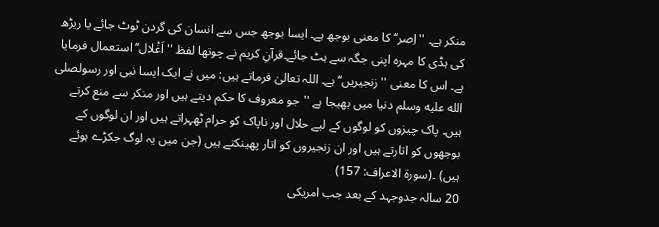منکر ہے۔ ''اِصر‘‘ کا معنی بوجھ ہے۔ ایسا بوجھ جس سے انسان کی گردن ٹوٹ جائے یا ریڑھ کی ہڈی کا مہرہ اپنی جگہ سے ہٹ جائے۔قرآنِ کریم نے چوتھا لفظ ''اَغْلال‘‘ استعمال فرمایا ہے۔ اس کا معنی ''زنجیریں‘‘ ہے۔ اللہ تعالیٰ فرماتے ہیں: میں نے ایک ایسا نبی اور رسولصلى الله عليه وسلم دنیا میں بھیجا ہے ''جو معروف کا حکم دیتے ہیں اور منکر سے منع کرتے ہیں۔ پاک چیزوں کو لوگوں کے لیے حلال اور ناپاک کو حرام ٹھہراتے ہیں اور ان لوگوں کے بوجھوں کو اتارتے ہیں اور ان زنجیروں کو اتار پھینکتے ہیں (جن میں یہ لوگ جکڑے ہوئے ہیں) ۔(سورۃ الاعراف: 157)
20 سالہ جدوجہد کے بعد جب امریکی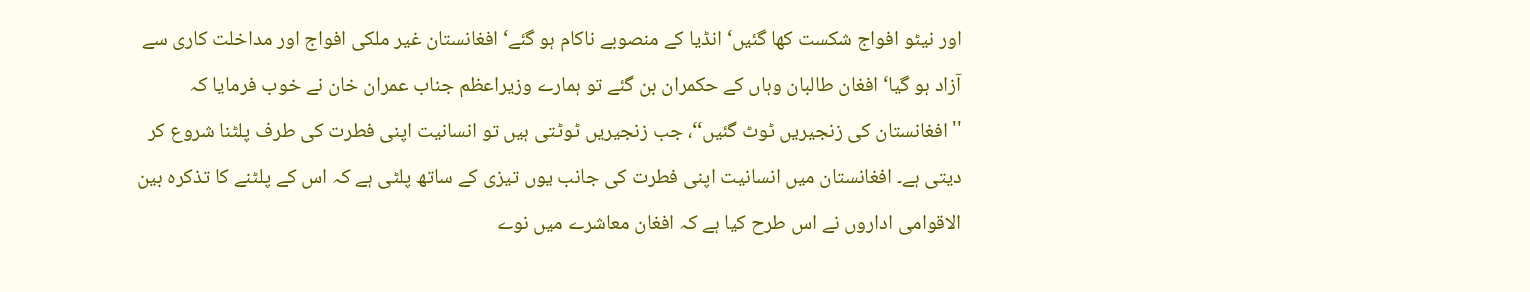اور نیٹو افواج شکست کھا گئیں‘ انڈیا کے منصوبے ناکام ہو گئے‘ افغانستان غیر ملکی افواج اور مداخلت کاری سے آزاد ہو گیا‘ افغان طالبان وہاں کے حکمران بن گئے تو ہمارے وزیراعظم جناب عمران خان نے خوب فرمایا کہ ''افغانستان کی زنجیریں ٹوٹ گئیں‘‘، جب زنجیریں ٹوٹتی ہیں تو انسانیت اپنی فطرت کی طرف پلٹنا شروع کر دیتی ہے۔ افغانستان میں انسانیت اپنی فطرت کی جانب یوں تیزی کے ساتھ پلٹی ہے کہ اس کے پلٹنے کا تذکرہ بین الاقوامی اداروں نے اس طرح کیا ہے کہ افغان معاشرے میں نوے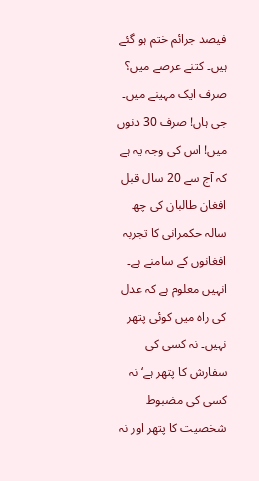فیصد جرائم ختم ہو گئے ہیں۔ کتنے عرصے میں؟ صرف ایک مہینے میں۔ جی ہاں! صرف 30 دنوں میں! اس کی وجہ یہ ہے کہ آج سے 20 سال قبل افغان طالبان کی چھ سالہ حکمرانی کا تجربہ افغانوں کے سامنے ہے۔ انہیں معلوم ہے کہ عدل کی راہ میں کوئی پتھر نہیں۔ نہ کسی کی سفارش کا پتھر ہے‘ نہ کسی کی مضبوط شخصیت کا پتھر اور نہ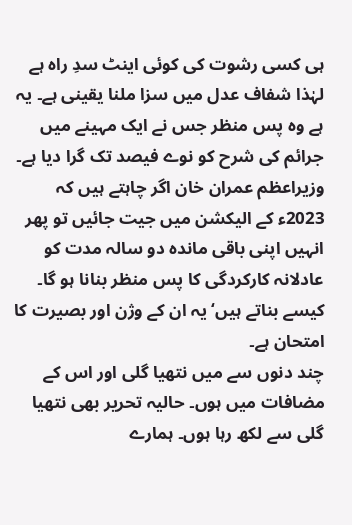ہی کسی رشوت کی کوئی اینٹ سدِ راہ ہے لہٰذا شفاف عدل میں سزا ملنا یقینی ہے۔ یہ ہے وہ پس منظر جس نے ایک مہینے میں جرائم کی شرح کو نوے فیصد تک گرا دیا ہے۔ وزیراعظم عمران خان اگر چاہتے ہیں کہ 2023ء کے الیکشن میں جیت جائیں تو پھر انہیں اپنی باقی ماندہ دو سالہ مدت کو عادلانہ کارکردگی کا پس منظر بنانا ہو گا۔ کیسے بناتے ہیں‘ یہ ان کے وژن اور بصیرت کا امتحان ہے۔
چند دنوں سے میں نتھیا گلی اور اس کے مضافات میں ہوں۔ حالیہ تحریر بھی نتھیا گلی سے لکھ رہا ہوں۔ ہمارے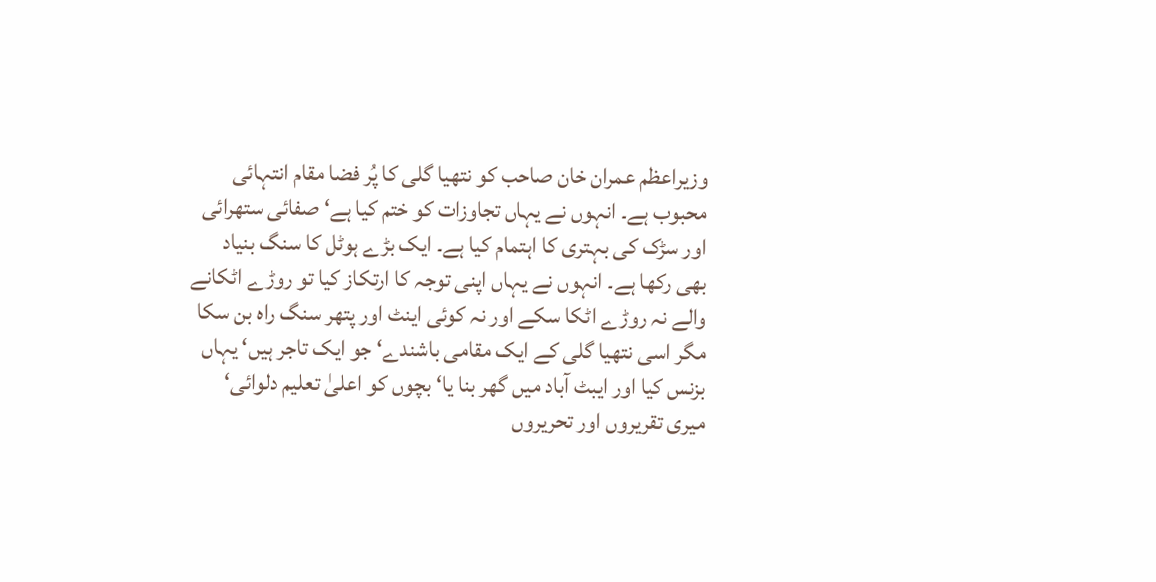وزیراعظم عمران خان صاحب کو نتھیا گلی کا پُر فضا مقام انتہائی محبوب ہے۔ انہوں نے یہاں تجاوزات کو ختم کیا ہے‘ صفائی ستھرائی اور سڑک کی بہتری کا اہتمام کیا ہے۔ ایک بڑے ہوٹل کا سنگ بنیاد بھی رکھا ہے۔ انہوں نے یہاں اپنی توجہ کا ارتکاز کیا تو روڑے اٹکانے والے نہ روڑے اٹکا سکے اور نہ کوئی اینٹ اور پتھر سنگ راہ بن سکا مگر اسی نتھیا گلی کے ایک مقامی باشندے‘ جو ایک تاجر ہیں‘ یہاں بزنس کیا اور ایبٹ آباد میں گھر بنا یا‘ بچوں کو اعلیٰ تعلیم دلوائی‘ میری تقریروں اور تحریروں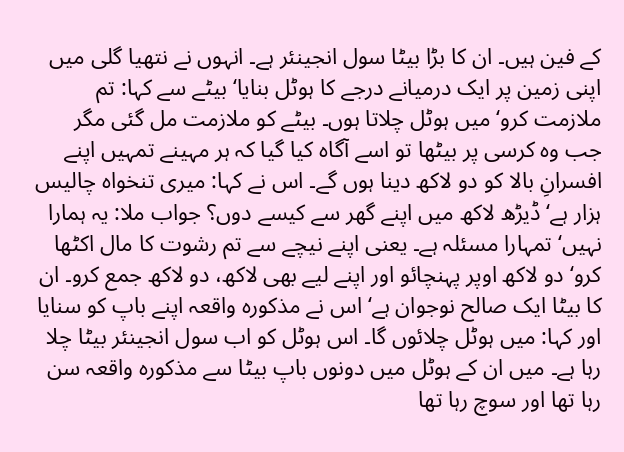کے فین ہیں۔ ان کا بڑا بیٹا سول انجینئر ہے۔ انہوں نے نتھیا گلی میں اپنی زمین پر ایک درمیانے درجے کا ہوٹل بنایا‘ بیٹے سے کہا: تم ملازمت کرو‘ میں ہوٹل چلاتا ہوں۔ بیٹے کو ملازمت مل گئی مگر جب وہ کرسی پر بیٹھا تو اسے آگاہ کیا گیا کہ ہر مہینے تمہیں اپنے افسرانِ بالا کو دو لاکھ دینا ہوں گے۔ اس نے کہا: میری تنخواہ چالیس ہزار ہے‘ ڈیڑھ لاکھ میں اپنے گھر سے کیسے دوں؟ جواب ملا: یہ ہمارا نہیں‘ تمہارا مسئلہ ہے۔ یعنی اپنے نیچے سے تم رشوت کا مال اکٹھا کرو‘ دو لاکھ اوپر پہنچائو اور اپنے لیے بھی لاکھ، دو لاکھ جمع کرو۔ ان کا بیٹا ایک صالح نوجوان ہے‘ اس نے مذکورہ واقعہ اپنے باپ کو سنایا اور کہا: میں ہوٹل چلائوں گا۔ اس ہوٹل کو اب سول انجینئر بیٹا چلا رہا ہے۔ میں ان کے ہوٹل میں دونوں باپ بیٹا سے مذکورہ واقعہ سن رہا تھا اور سوچ رہا تھا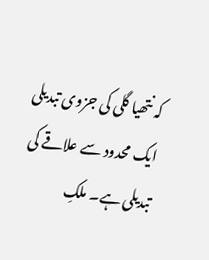کہ نتھیا گلی کی جزوی تبدیلی ایک محدود سے علاقے کی تبدیلی ہے۔ ملکِ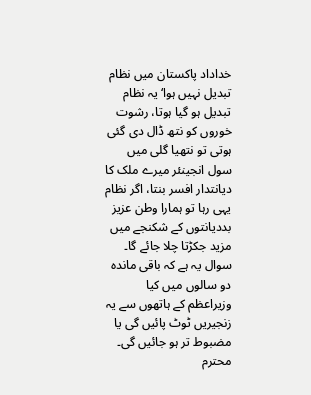خداداد پاکستان میں نظام تبدیل نہیں ہوا‘ یہ نظام تبدیل ہو گیا ہوتا، رشوت خوروں کو نتھ ڈال دی گئی ہوتی تو نتھیا گلی میں سول انجینئر میرے ملک کا دیانتدار افسر بنتا، اگر نظام یہی رہا تو ہمارا وطن عزیز بددیانتوں کے شکنجے میں مزید جکڑتا چلا جائے گا۔ سوال یہ ہے کہ باقی ماندہ دو سالوں میں کیا وزیراعظم کے ہاتھوں سے یہ زنجیریں ٹوٹ پائیں گی یا مضبوط تر ہو جائیں گی۔ محترم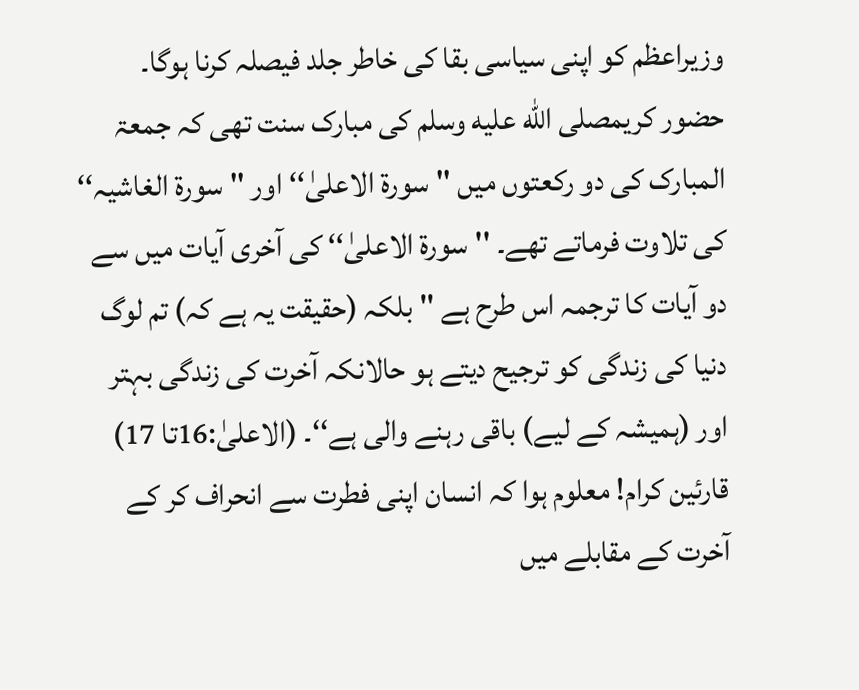وزیراعظم کو اپنی سیاسی بقا کی خاطر جلد فیصلہ کرنا ہوگا۔
حضور کریمصلى الله عليه وسلم کی مبارک سنت تھی کہ جمعۃ المبارک کی دو رکعتوں میں ''سورۃ الاعلیٰ‘‘ اور ''سورۃ الغاشیہ‘‘ کی تلاوت فرماتے تھے۔ ''سورۃ الاعلیٰ‘‘ کی آخری آیات میں سے دو آیات کا ترجمہ اس طرح ہے ''بلکہ (حقیقت یہ ہے کہ) تم لوگ دنیا کی زندگی کو ترجیح دیتے ہو حالانکہ آخرت کی زندگی بہتر اور (ہمیشہ کے لیے) باقی رہنے والی ہے‘‘۔ (الاعلیٰ:16تا 17) قارئین کرام! معلوم ہوا کہ انسان اپنی فطرت سے انحراف کر کے آخرت کے مقابلے میں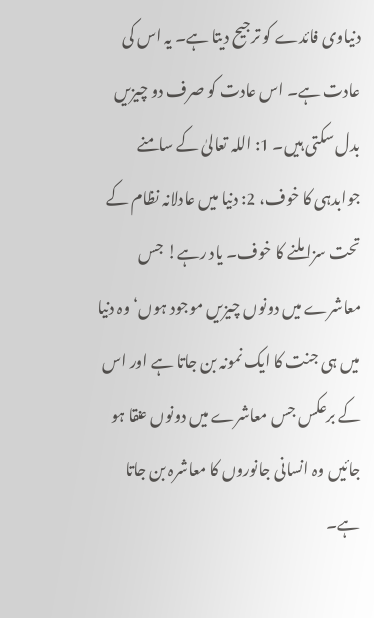دنیاوی فائدے کو ترجیح دیتا ہے۔ یہ اس کی عادت ہے۔ اس عادت کو صرف دو چیزیں بدل سکتی ہیں۔ 1: اللہ تعالیٰ کے سامنے جوابدہی کا خوف، 2: دنیا میں عادلانہ نظام کے تحت سزا ملنے کا خوف۔ یاد رہے! جس معاشرے میں دونوں چیزیں موجود ہوں‘ وہ دنیا میں ہی جنت کا ایک نمونہ بن جاتا ہے اور اس کے برعکس جس معاشرے میں دونوں عنقا ہو جائیں وہ انسانی جانوروں کا معاشرہ بن جاتا ہے۔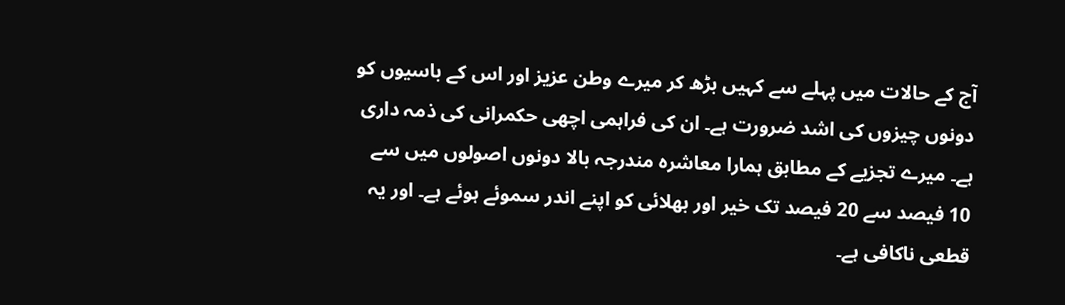آج کے حالات میں پہلے سے کہیں بڑھ کر میرے وطن عزیز اور اس کے باسیوں کو دونوں چیزوں کی اشد ضرورت ہے۔ ان کی فراہمی اچھی حکمرانی کی ذمہ داری ہے۔ میرے تجزیے کے مطابق ہمارا معاشرہ مندرجہ بالا دونوں اصولوں میں سے 10 فیصد سے 20 فیصد تک خیر اور بھلائی کو اپنے اندر سموئے ہوئے ہے۔ اور یہ قطعی ناکافی ہے۔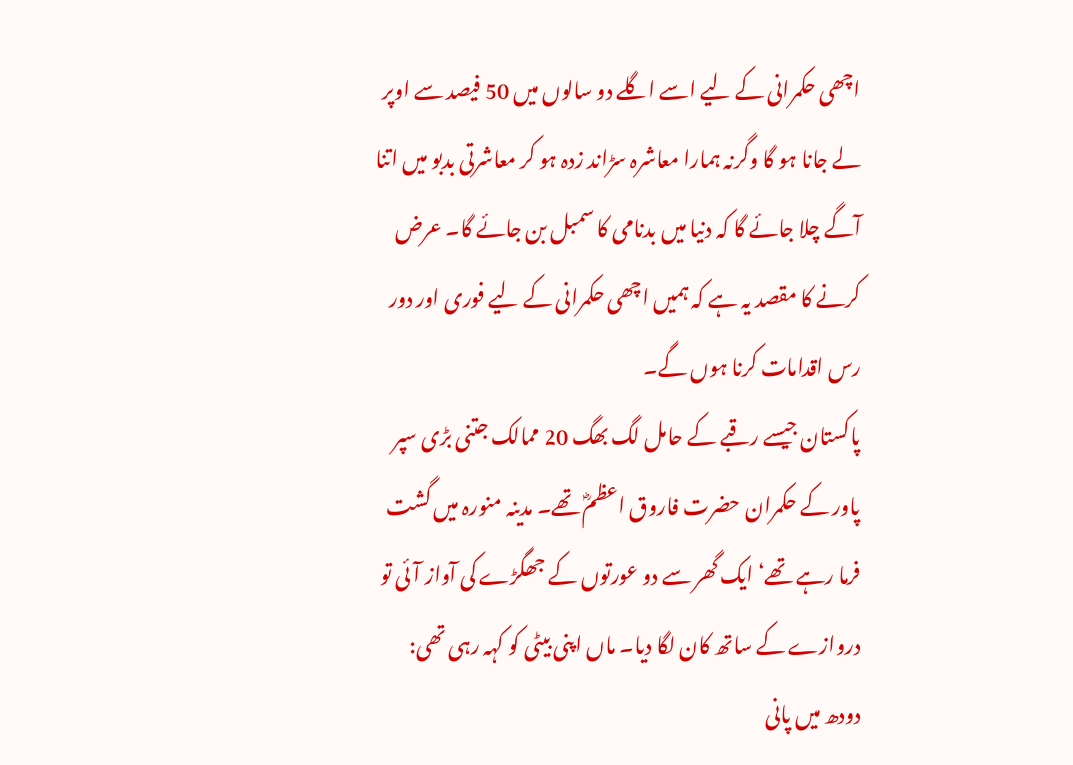اچھی حکمرانی کے لیے اسے اگلے دو سالوں میں 50 فیصد سے اوپر لے جانا ہو گا وگرنہ ہمارا معاشرہ سڑاند زدہ ہو کر معاشرتی بدبو میں اتنا آگے چلا جائے گا کہ دنیا میں بدنامی کا سمبل بن جائے گا۔ عرض کرنے کا مقصد یہ ہے کہ ہمیں اچھی حکمرانی کے لیے فوری اور دور رس اقدامات کرنا ہوں گے۔
پاکستان جیسے رقبے کے حامل لگ بھگ 20 ممالک جتنی بڑی سپر پاور کے حکمران حضرت فاروق اعظمؓ تھے۔ مدینہ منورہ میں گشت فرما رہے تھے‘ ایک گھر سے دو عورتوں کے جھگڑے کی آواز آئی تو دروازے کے ساتھ کان لگا دیا۔ ماں اپنی بیٹی کو کہہ رہی تھی: دودھ میں پانی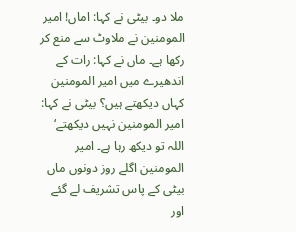ملا دو۔ بیٹی نے کہا: اماں! امیر المومنین نے ملاوٹ سے منع کر رکھا ہے۔ ماں نے کہا: رات کے اندھیرے میں امیر المومنین کہاں دیکھتے ہیں؟ بیٹی نے کہا: امیر المومنین نہیں دیکھتے‘ اللہ تو دیکھ رہا ہے۔ امیر المومنین اگلے روز دونوں ماں بیٹی کے پاس تشریف لے گئے اور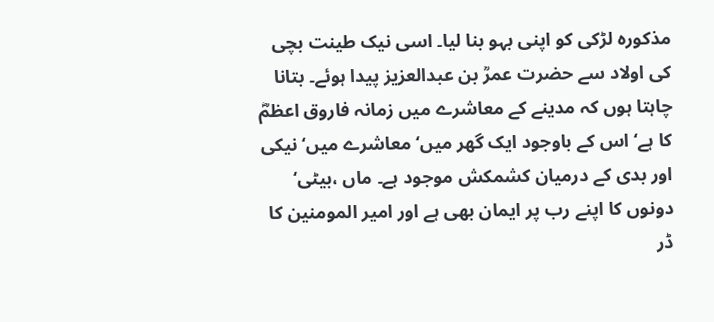مذکورہ لڑکی کو اپنی بہو بنا لیا۔ اسی نیک طینت بچی کی اولاد سے حضرت عمرؒ بن عبدالعزیز پیدا ہوئے۔ بتانا چاہتا ہوں کہ مدینے کے معاشرے میں زمانہ فاروق اعظمؓ کا ہے‘ اس کے باوجود ایک گھر میں‘ معاشرے میں‘ نیکی اور بدی کے درمیان کشمکش موجود ہے۔ ماں ،بیٹی‘ دونوں کا اپنے رب پر ایمان بھی ہے اور امیر المومنین کا ڈر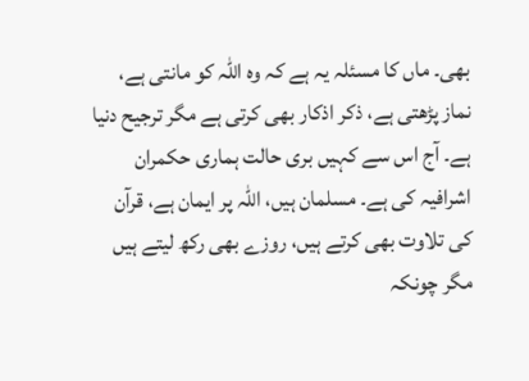بھی۔ ماں کا مسئلہ یہ ہے کہ وہ اللہ کو مانتی ہے، نماز پڑھتی ہے، ذکر اذکار بھی کرتی ہے مگر ترجیح دنیا ہے۔ آج اس سے کہیں بری حالت ہماری حکمران اشرافیہ کی ہے۔ مسلمان ہیں، اللہ پر ایمان ہے، قرآن کی تلاوت بھی کرتے ہیں، روزے بھی رکھ لیتے ہیں مگر چونکہ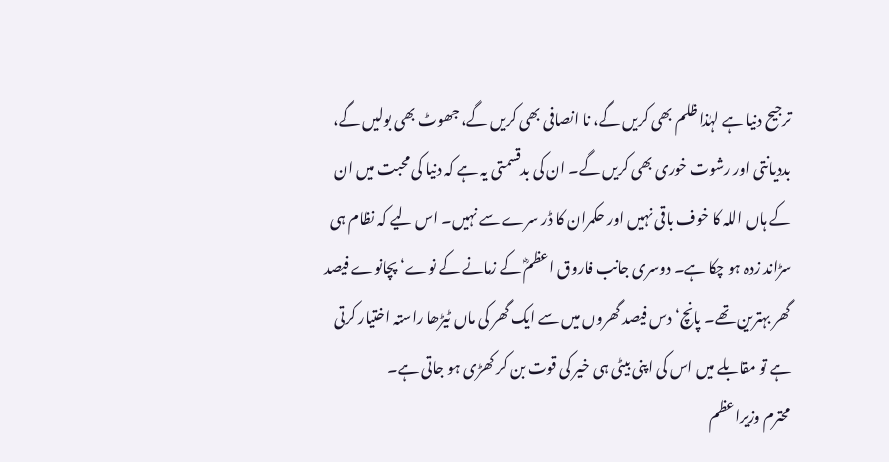ترجیح دنیا ہے لہٰذا ظلم بھی کریں گے، نا انصافی بھی کریں گے، جھوٹ بھی بولیں گے، بددیانتی اور رشوت خوری بھی کریں گے۔ ان کی بدقسمتی یہ ہے کہ دنیا کی محبت میں ان کے ہاں اللہ کا خوف باقی نہیں اور حکمران کا ڈر سرے سے نہیں۔ اس لیے کہ نظام ہی سڑاند زدہ ہو چکا ہے۔ دوسری جانب فاروق اعظمؓ کے زمانے کے نوے‘ پچانوے فیصد گھر بہترین تھے۔ پانچ‘ دس فیصد گھروں میں سے ایک گھر کی ماں ٹیڑھا راستہ اختیار کرتی ہے تو مقابلے میں اس کی اپنی بیٹی ہی خیر کی قوت بن کر کھڑی ہو جاتی ہے۔
محترم وزیراعظم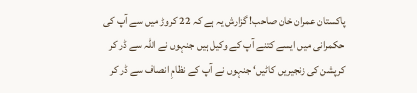پاکستان عمران خان صاحب! گزارش یہ ہے کہ 22 کروڑ میں سے آپ کی حکمرانی میں ایسے کتنے آپ کے وکیل ہیں جنہوں نے اللہ سے ڈر کر کرپشن کی زنجیریں کاٹیں‘ جنہوں نے آپ کے نظامِ انصاف سے ڈر کر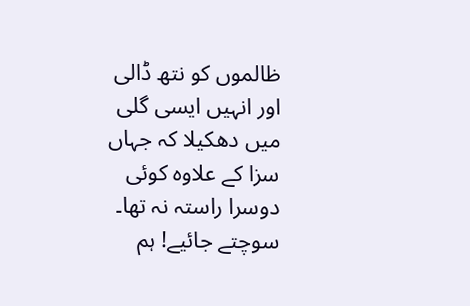ظالموں کو نتھ ڈالی اور انہیں ایسی گلی میں دھکیلا کہ جہاں سزا کے علاوہ کوئی دوسرا راستہ نہ تھا۔ سوچتے جائیے! ہم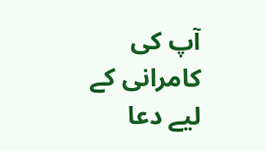آپ کی کامرانی کے لیے دعا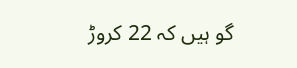گو ہیں کہ 22 کروڑ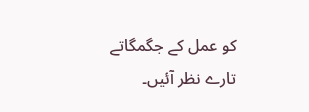کو عمل کے جگمگاتے تارے نظر آئیں۔